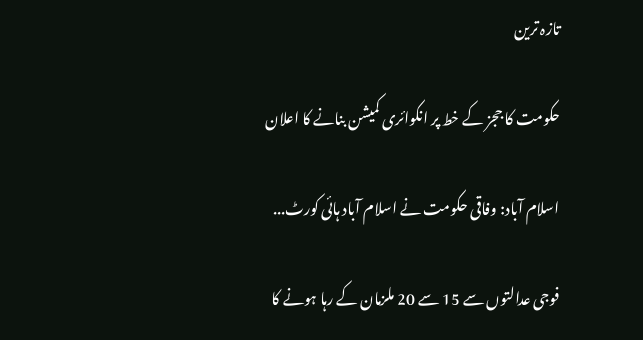تازہ ترین

حکومت کا ججز کے خط پر انکوائری کمیشن بنانے کا اعلان

اسلام آباد: وفاقی حکومت نے اسلام آباد ہائی کورٹ...

فوجی عدالتوں سے 15 سے 20 ملزمان کے رہا ہونے کا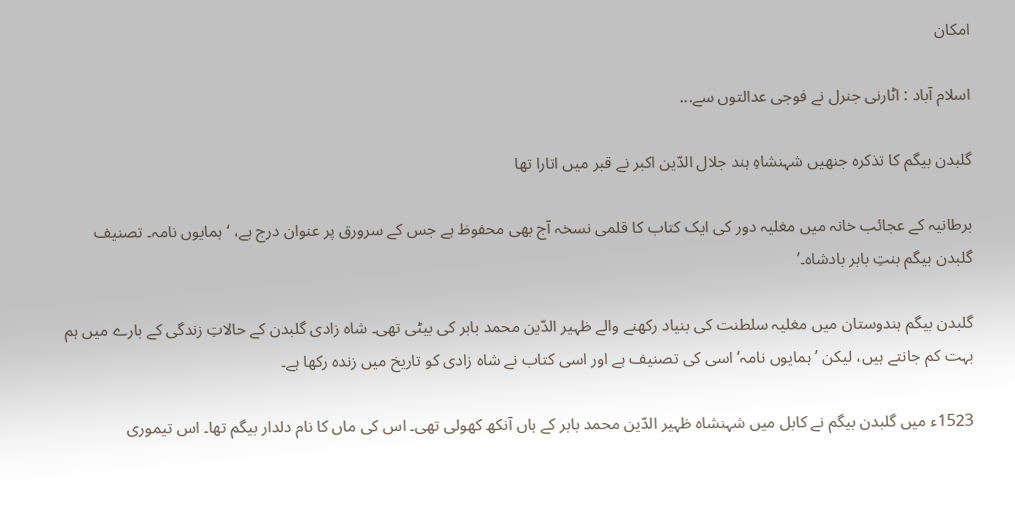امکان

اسلام آباد : اٹارنی جنرل نے فوجی عدالتوں سے...

گلبدن بیگم کا تذکرہ جنھیں شہنشاہِ ہند جلال الدّین اکبر نے قبر میں اتارا تھا

برطانیہ کے عجائب خانہ میں مغلیہ دور کی ایک کتاب کا قلمی نسخہ آج بھی محفوظ ہے جس کے سرورق پر عنوان درج ہے، ‘ہمایوں نامہ۔ تصنیف گلبدن بیگم بنتِ بابر بادشاہ۔’

گلبدن بیگم ہندوستان میں مغلیہ سلطنت کی بنیاد رکھنے والے ظہیر الدّین محمد بابر کی بیٹی تھی۔ شاہ زادی گلبدن کے حالاتِ زندگی کے بارے میں‌ ہم بہت کم جانتے ہیں‌، لیکن ’ہمایوں نامہ‘ اسی کی تصنیف ہے اور اسی کتاب نے شاہ زادی کو تاریخ میں زندہ رکھا ہے۔

1523ء میں گلبدن بیگم نے کابل میں شہنشاہ ظہیر الدّین محمد بابر کے ہاں‌ آنکھ کھولی تھی۔ اس کی ماں کا نام دلدار بیگم تھا۔ اس تیموری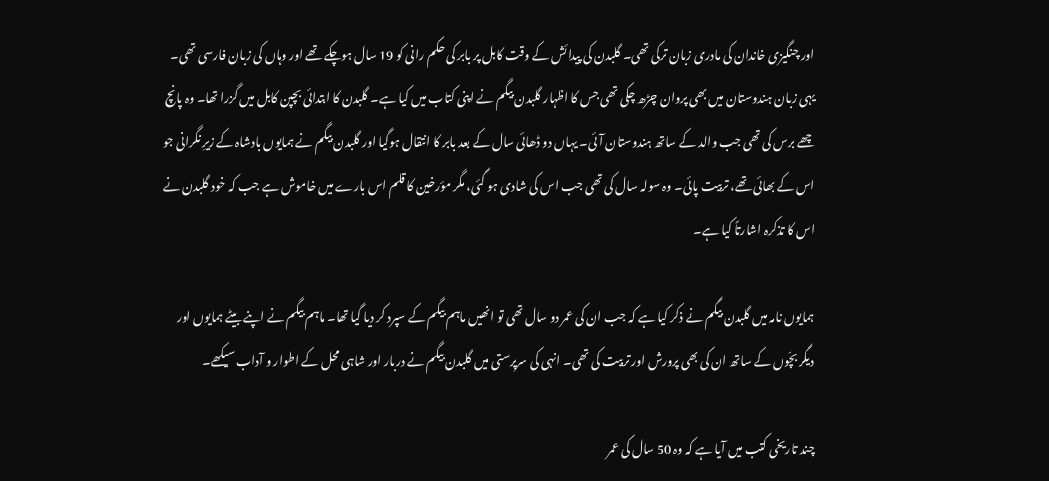اور چنگیزی خاندان کی مادری زبان ترکی تھی۔ گلبدن کی پیدائش کے وقت کابل پر بابر کی حکم رانی کو 19 سال ہوچکے تھے اور وہاں‌ کی زبان فارسی تھی۔ یہی زبان ہندوستان میں‌ بھی پروان چڑھ چکی تھی جس کا اظہار گلبدن بیگم نے اپنی کتاب میں کیا ہے۔ گلبدن کا ابتدائی بچپن کابل میں گزرا تھا۔ وہ پانچ چھے برس کی تھی جب والد کے ساتھ ہندوستان آئی۔ یہاں دو ڈھائی سال کے بعد بابر کا انتقال ہوگیا اور گلبدن بیگم نے ہمایوں بادشاہ کے زیرِ نگرانی جو اس کے بھائی تھے، تربیت پائی۔ وہ سولہ سال کی تھی جب اس کی شادی ہو گئی، مگر مؤرخین کا قلم اس بارے میں خاموش ہے جب کہ خود گلبدن نے اس کا تذکرہ اشارتاً کیا ہے۔

ہمایوں نامہ میں گلبدن بیگم نے ذکر کیا ہے کہ جب ان کی عمر دو سال تھی تو انھیں ماہم بيگم کے سپرد کر دیا گیا تھا۔ ماہم بیگم نے اپنے بیٹے ہمایوں اور دیگر بچّوں کے ساتھ ان کی بھی پرورش اور تربیت کی تھی۔ انہی کی سرپرستی میں‌ گلبدن بیگم نے دربار اور شاہی محل کے اطوار و آداب سیکھے۔

چند تاریخی کتب میں آیا ہے کہ وہ 50 سال کی عمر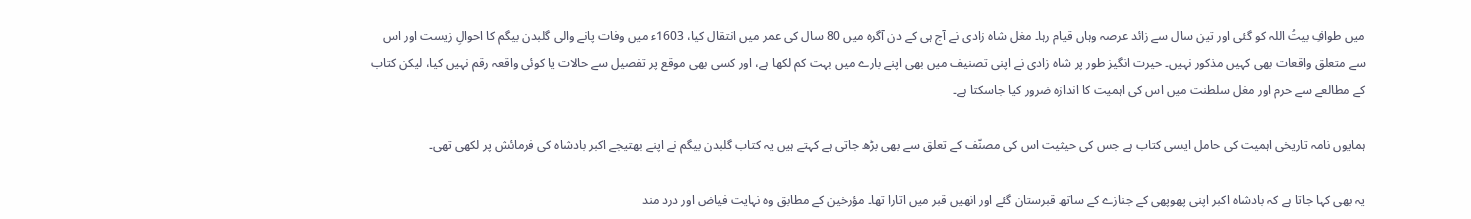میں طوافِ بیتُ اللہ کو گئی اور تین سال سے زائد عرصہ وہاں قیام رہا۔ مغل شاہ زادی نے آج ہی کے دن آگرہ میں‌ 80 سال کی عمر میں انتقال کیا، 1603ء میں وفات پانے والی گلبدن بیگم کا احوالِ زیست اور اس سے متعلق واقعات بھی کہیں‌ مذکور نہیں‌۔ حیرت انگیز طور پر شاہ زادی نے اپنی تصنیف میں بھی اپنے بارے میں بہت کم لکھا ہے، اور کسی بھی موقع پر تفصیل سے حالات یا کوئی واقعہ رقم نہیں‌ کیا، لیکن کتاب کے مطالعے سے حرم اور مغل سلطنت میں اس کی اہمیت کا اندازہ ضرور کیا جاسکتا ہے۔

ہمایوں نامہ تاریخی اہمیت کی حامل ایسی کتاب ہے جس کی حیثیت اس کی مصنّف کے تعلق سے بھی بڑھ جاتی ہے کہتے ہیں یہ کتاب گلبدن بیگم نے اپنے بھتیجے اکبر بادشاہ کی فرمائش پر لکھی تھی۔

یہ بھی کہا جاتا ہے کہ بادشاہ اکبر اپنی پھوپھی کے جنازے کے ساتھ قبرستان گئے اور انھیں قبر میں اتارا تھا۔ مؤرخین کے مطابق وہ نہایت فیاض اور درد مند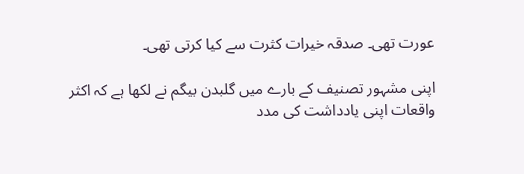عورت تھی۔ صدقہ خیرات کثرت سے کیا کرتی تھی۔

اپنی مشہور تصنیف کے بارے میں گلبدن بیگم نے لکھا ہے کہ اکثر واقعات اپنی یادداشت کی مدد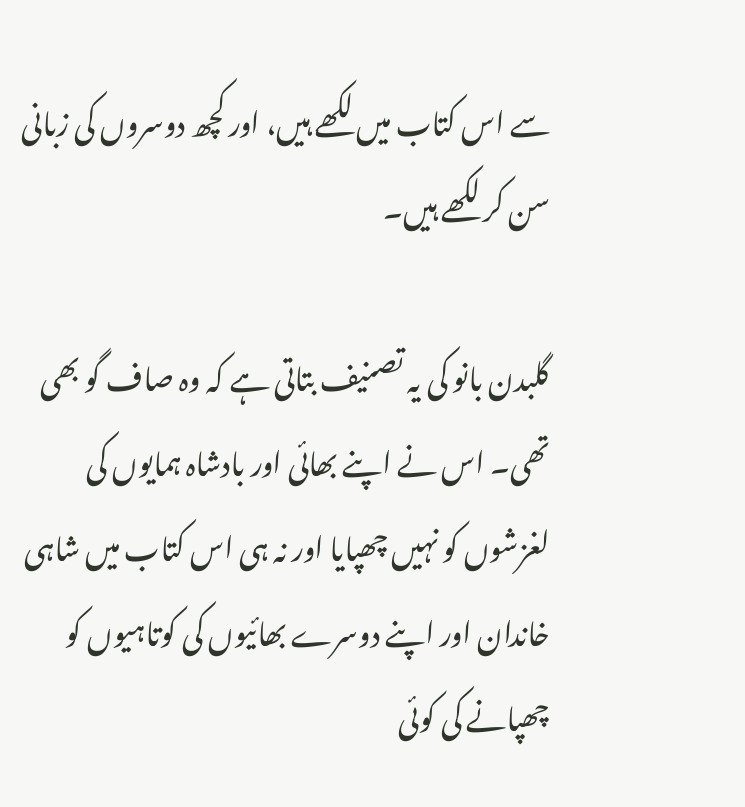سے اس کتاب میں لکھے ہیں، اور کچھ دوسروں کی زبانی سن کر لکھے ہیں۔

گلبدن بانو کی یہ تصنیف بتاتی ہے کہ وہ صاف گو بھی تھی۔ اس نے اپنے بھائی اور بادشاہ ہمایوں کی لغزشوں کو نہیں چھپایا اور نہ ہی اس کتاب میں شاہی خاندان اور اپنے دوسرے بھائیوں کی کوتاہیوں کو چھپانے کی کوئی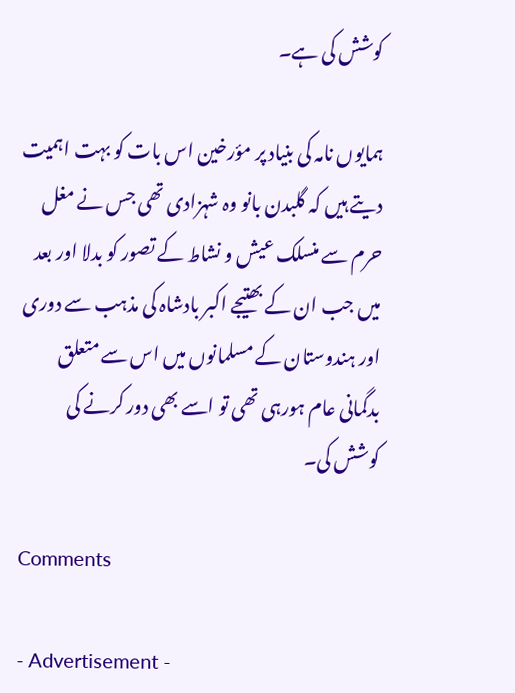کوشش کی ہے۔

ہمایوں نامہ کی بنیاد پر مؤرخین اس بات کو بہت اہمیت دیتے ہیں‌ کہ گلبدن بانو وہ شہزادی تھی جس نے مغل حرم سے منسلک عیش و نشاط کے تصور کو بدلا اور بعد میں جب ان کے بھتیجے اکبر بادشاہ کی مذہب سے دوری اور ہندوستان کے مسلمانوں‌ میں اس سے متعلق بدگمانی عام ہورہی تھی تو اسے بھی دور کرنے کی کوشش کی۔

Comments

- Advertisement -